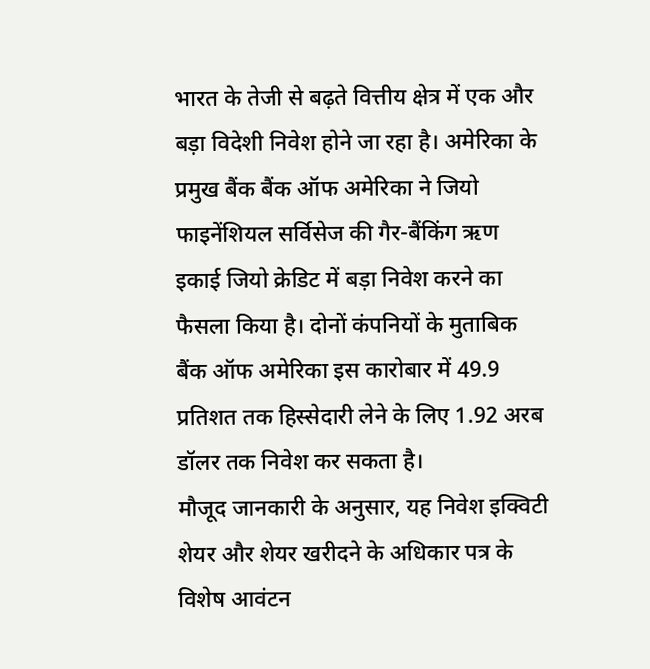भारत के तेजी से बढ़ते वित्तीय क्षेत्र में एक और बड़ा विदेशी निवेश होने जा रहा है। अमेरिका के प्रमुख बैंक बैंक ऑफ अमेरिका ने जियो फाइनेंशियल सर्विसेज की गैर-बैंकिंग ऋण इकाई जियो क्रेडिट में बड़ा निवेश करने का फैसला किया है। दोनों कंपनियों के मुताबिक बैंक ऑफ अमेरिका इस कारोबार में 49.9 प्रतिशत तक हिस्सेदारी लेने के लिए 1.92 अरब डॉलर तक निवेश कर सकता है।
मौजूद जानकारी के अनुसार, यह निवेश इक्विटी शेयर और शेयर खरीदने के अधिकार पत्र के विशेष आवंटन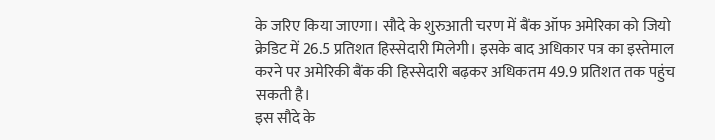के जरिए किया जाएगा। सौदे के शुरुआती चरण में बैंक ऑफ अमेरिका को जियो क्रेडिट में 26.5 प्रतिशत हिस्सेदारी मिलेगी। इसके बाद अधिकार पत्र का इस्तेमाल करने पर अमेरिकी बैंक की हिस्सेदारी बढ़कर अधिकतम 49.9 प्रतिशत तक पहुंच सकती है।
इस सौदे के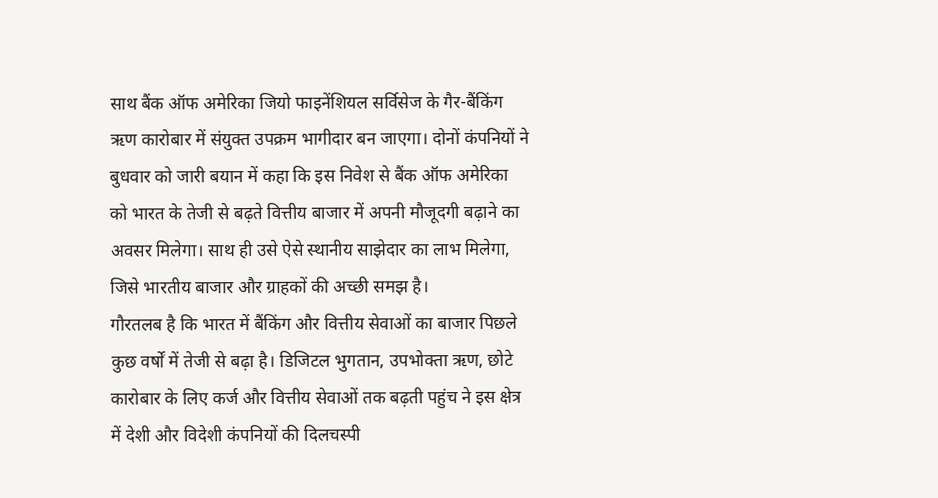साथ बैंक ऑफ अमेरिका जियो फाइनेंशियल सर्विसेज के गैर-बैंकिंग ऋण कारोबार में संयुक्त उपक्रम भागीदार बन जाएगा। दोनों कंपनियों ने बुधवार को जारी बयान में कहा कि इस निवेश से बैंक ऑफ अमेरिका को भारत के तेजी से बढ़ते वित्तीय बाजार में अपनी मौजूदगी बढ़ाने का अवसर मिलेगा। साथ ही उसे ऐसे स्थानीय साझेदार का लाभ मिलेगा, जिसे भारतीय बाजार और ग्राहकों की अच्छी समझ है।
गौरतलब है कि भारत में बैंकिंग और वित्तीय सेवाओं का बाजार पिछले कुछ वर्षों में तेजी से बढ़ा है। डिजिटल भुगतान, उपभोक्ता ऋण, छोटे कारोबार के लिए कर्ज और वित्तीय सेवाओं तक बढ़ती पहुंच ने इस क्षेत्र में देशी और विदेशी कंपनियों की दिलचस्पी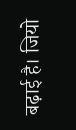बढ़ाई है। जियो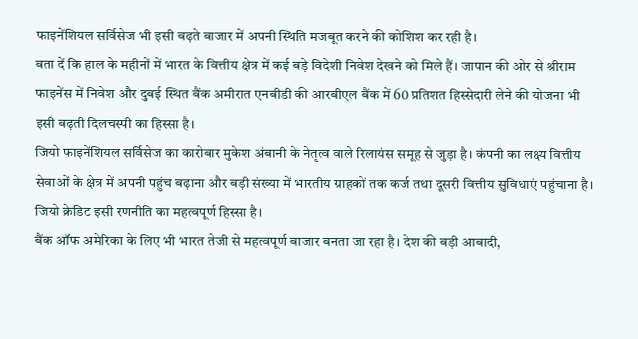फाइनेंशियल सर्विसेज भी इसी बढ़ते बाजार में अपनी स्थिति मजबूत करने की कोशिश कर रही है।
बता दें कि हाल के महीनों में भारत के वित्तीय क्षेत्र में कई बड़े विदेशी निवेश देखने को मिले हैं। जापान की ओर से श्रीराम फाइनेंस में निवेश और दुबई स्थित बैंक अमीरात एनबीडी की आरबीएल बैंक में 60 प्रतिशत हिस्सेदारी लेने की योजना भी इसी बढ़ती दिलचस्पी का हिस्सा है।
जियो फाइनेंशियल सर्विसेज का कारोबार मुकेश अंबानी के नेतृत्व वाले रिलायंस समूह से जुड़ा है। कंपनी का लक्ष्य वित्तीय सेवाओं के क्षेत्र में अपनी पहुंच बढ़ाना और बड़ी संख्या में भारतीय ग्राहकों तक कर्ज तथा दूसरी वित्तीय सुविधाएं पहुंचाना है। जियो क्रेडिट इसी रणनीति का महत्वपूर्ण हिस्सा है।
बैंक ऑफ अमेरिका के लिए भी भारत तेजी से महत्वपूर्ण बाजार बनता जा रहा है। देश की बड़ी आबादी,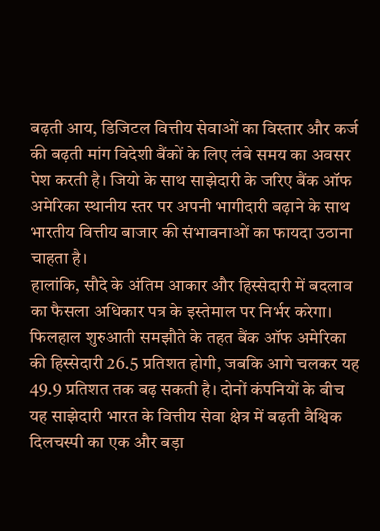बढ़ती आय, डिजिटल वित्तीय सेवाओं का विस्तार और कर्ज की बढ़ती मांग विदेशी बैंकों के लिए लंबे समय का अवसर पेश करती है। जियो के साथ साझेदारी के जरिए बैंक ऑफ अमेरिका स्थानीय स्तर पर अपनी भागीदारी बढ़ाने के साथ भारतीय वित्तीय बाजार की संभावनाओं का फायदा उठाना चाहता है।
हालांकि, सौदे के अंतिम आकार और हिस्सेदारी में बदलाव का फैसला अधिकार पत्र के इस्तेमाल पर निर्भर करेगा। फिलहाल शुरुआती समझौते के तहत बैंक ऑफ अमेरिका की हिस्सेदारी 26.5 प्रतिशत होगी, जबकि आगे चलकर यह 49.9 प्रतिशत तक बढ़ सकती है। दोनों कंपनियों के बीच यह साझेदारी भारत के वित्तीय सेवा क्षेत्र में बढ़ती वैश्विक दिलचस्पी का एक और बड़ा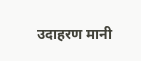उदाहरण मानी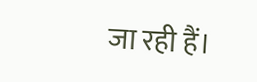जा रही हैं।